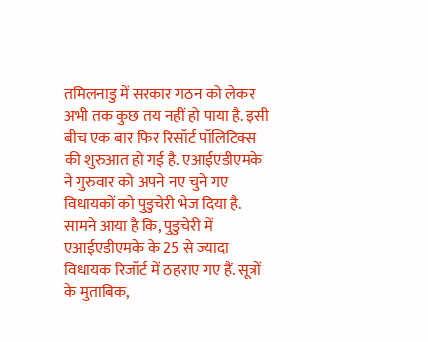तमिलनाडु में सरकार गठन को लेकर अभी तक कुछ तय नहीं हो पाया है. इसी बीच एक बार फिर रिसॉर्ट पॉलिटिक्स की शुरुआत हो गई है. एआईएडीएमके ने गुरुवार को अपने नए चुने गए विधायकों को पुडुचेरी भेज दिया है. सामने आया है कि, पुडुचेरी में एआईएडीएमके के 25 से ज्यादा विधायक रिजॉर्ट में ठहराए गए हैं. सूत्रों के मुताबिक,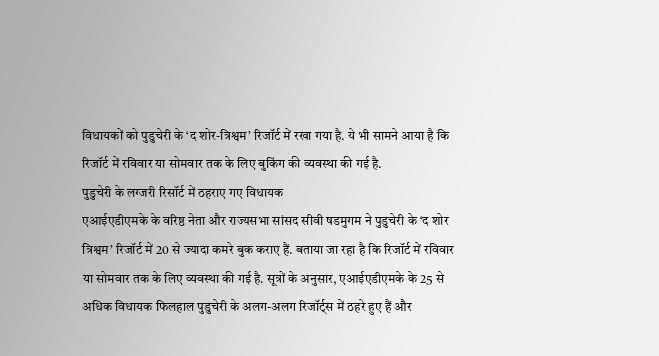विधायकों को पुडुचेरी के ‘द शोर-त्रिश्वम’ रिजॉर्ट में रखा गया है. ये भी सामने आया है कि रिजॉर्ट में रविवार या सोमवार तक के लिए बुकिंग की व्यवस्था की गई है.
पुडुचेरी के लग्जरी रिसॉर्ट में ठहराए गए विधायक
एआईएडीएमके के वरिष्ठ नेता और राज्यसभा सांसद सीवी षडमुगम ने पुडुचेरी के ‘द शोर त्रिश्वम’ रिजॉर्ट में 20 से ज्यादा कमरे बुक कराए हैं. बताया जा रहा है कि रिजॉर्ट में रविवार या सोमवार तक के लिए व्यवस्था की गई है. सूत्रों के अनुसार, एआईएडीएमके के 25 से अधिक विधायक फिलहाल पुडुचेरी के अलग-अलग रिजॉर्ट्स में ठहरे हुए हैं और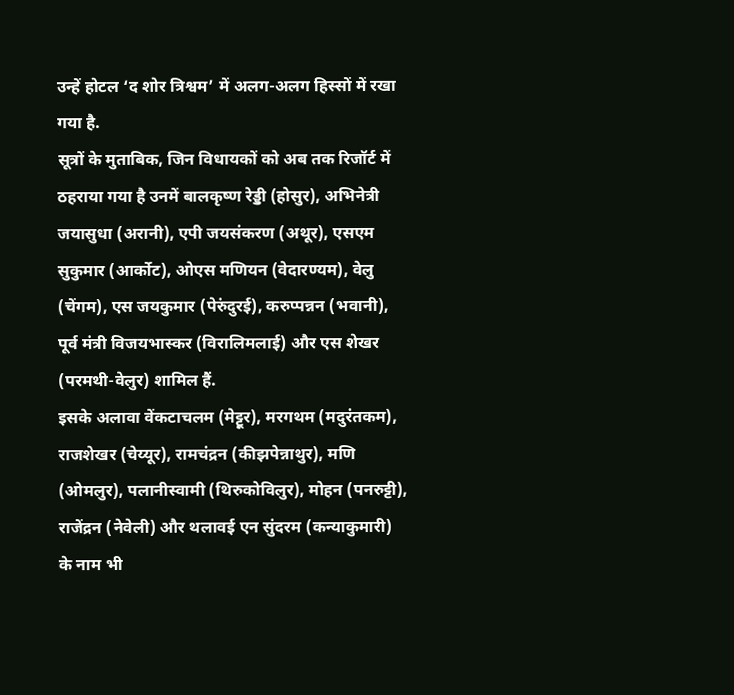उन्हें होटल ‘द शोर त्रिश्वम’ में अलग-अलग हिस्सों में रखा गया है.
सूत्रों के मुताबिक, जिन विधायकों को अब तक रिजॉर्ट में ठहराया गया है उनमें बालकृष्ण रेड्डी (होसुर), अभिनेत्री जयासुधा (अरानी), एपी जयसंकरण (अथूर), एसएम सुकुमार (आर्कोट), ओएस मणियन (वेदारण्यम), वेलु (चेंगम), एस जयकुमार (पेरुंदुरई), करुप्पन्नन (भवानी), पूर्व मंत्री विजयभास्कर (विरालिमलाई) और एस शेखर (परमथी-वेलुर) शामिल हैं.
इसके अलावा वेंकटाचलम (मेट्टूर), मरगथम (मदुरंतकम), राजशेखर (चेय्यूर), रामचंद्रन (कीझपेन्नाथुर), मणि (ओमलुर), पलानीस्वामी (थिरुकोविलुर), मोहन (पनरुट्टी), राजेंद्रन (नेवेली) और थलावई एन सुंदरम (कन्याकुमारी) के नाम भी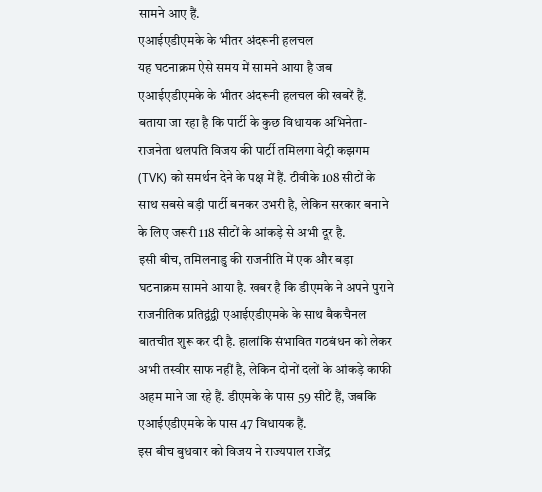सामने आए हैं.
एआईएडीएमके के भीतर अंदरूनी हलचल
यह घटनाक्रम ऐसे समय में सामने आया है जब एआईएडीएमके के भीतर अंदरूनी हलचल की खबरें हैं. बताया जा रहा है कि पार्टी के कुछ विधायक अभिनेता-राजनेता थलपति विजय की पार्टी तमिलगा वेट्री कझगम (TVK) को समर्थन देने के पक्ष में हैं. टीवीके 108 सीटों के साथ सबसे बड़ी पार्टी बनकर उभरी है, लेकिन सरकार बनाने के लिए जरूरी 118 सीटों के आंकड़े से अभी दूर है.
इसी बीच, तमिलनाडु की राजनीति में एक और बड़ा घटनाक्रम सामने आया है. खबर है कि डीएमके ने अपने पुराने राजनीतिक प्रतिद्वंद्वी एआईएडीएमके के साथ बैकचैनल बातचीत शुरू कर दी है. हालांकि संभावित गठबंधन को लेकर अभी तस्वीर साफ नहीं है, लेकिन दोनों दलों के आंकड़े काफी अहम माने जा रहे हैं. डीएमके के पास 59 सीटें हैं, जबकि एआईएडीएमके के पास 47 विधायक हैं.
इस बीच बुधवार को विजय ने राज्यपाल राजेंद्र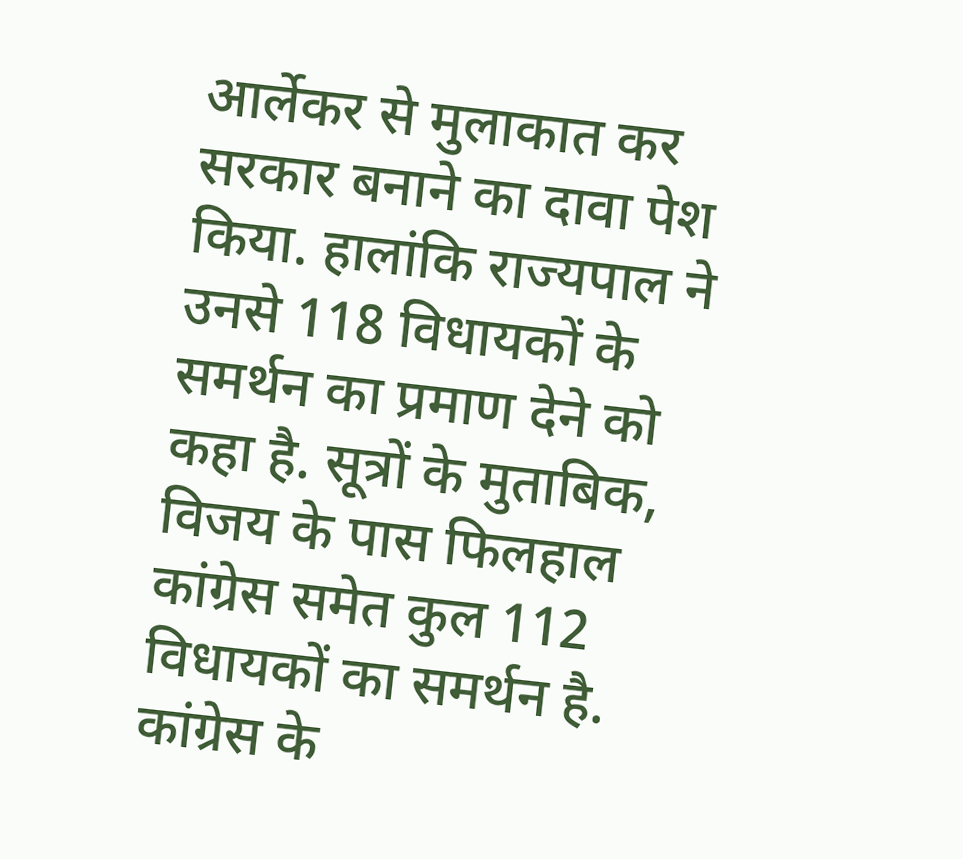आर्लेकर से मुलाकात कर सरकार बनाने का दावा पेश किया. हालांकि राज्यपाल ने उनसे 118 विधायकों के समर्थन का प्रमाण देने को कहा है. सूत्रों के मुताबिक, विजय के पास फिलहाल कांग्रेस समेत कुल 112 विधायकों का समर्थन है. कांग्रेस के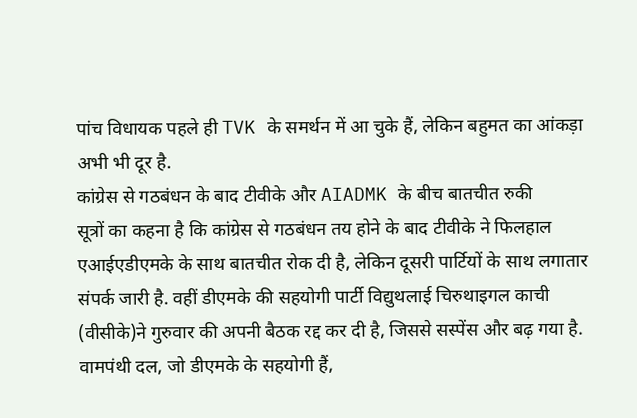पांच विधायक पहले ही TVK के समर्थन में आ चुके हैं, लेकिन बहुमत का आंकड़ा अभी भी दूर है.
कांग्रेस से गठबंधन के बाद टीवीके और AIADMK के बीच बातचीत रुकी
सूत्रों का कहना है कि कांग्रेस से गठबंधन तय होने के बाद टीवीके ने फिलहाल एआईएडीएमके के साथ बातचीत रोक दी है, लेकिन दूसरी पार्टियों के साथ लगातार संपर्क जारी है. वहीं डीएमके की सहयोगी पार्टी विद्युथलाई चिरुथाइगल काची (वीसीके)ने गुरुवार की अपनी बैठक रद्द कर दी है, जिससे सस्पेंस और बढ़ गया है. वामपंथी दल, जो डीएमके के सहयोगी हैं,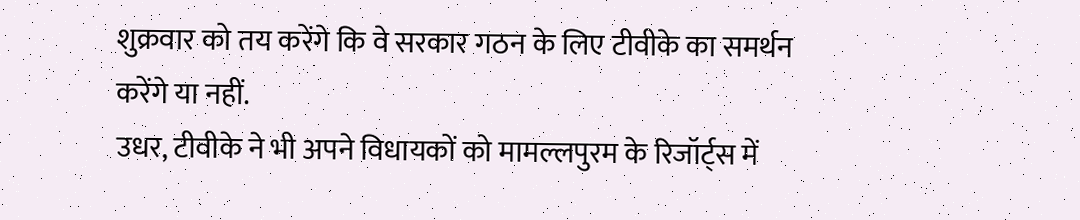शुक्रवार को तय करेंगे कि वे सरकार गठन के लिए टीवीके का समर्थन करेंगे या नहीं.
उधर, टीवीके ने भी अपने विधायकों को मामल्लपुरम के रिजॉर्ट्स में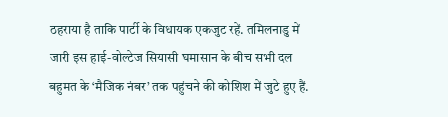ठहराया है ताकि पार्टी के विधायक एकजुट रहें. तमिलनाडु में जारी इस हाई-वोल्टेज सियासी घमासान के बीच सभी दल बहुमत के ‘मैजिक नंबर’ तक पहुंचने की कोशिश में जुटे हुए हैं.